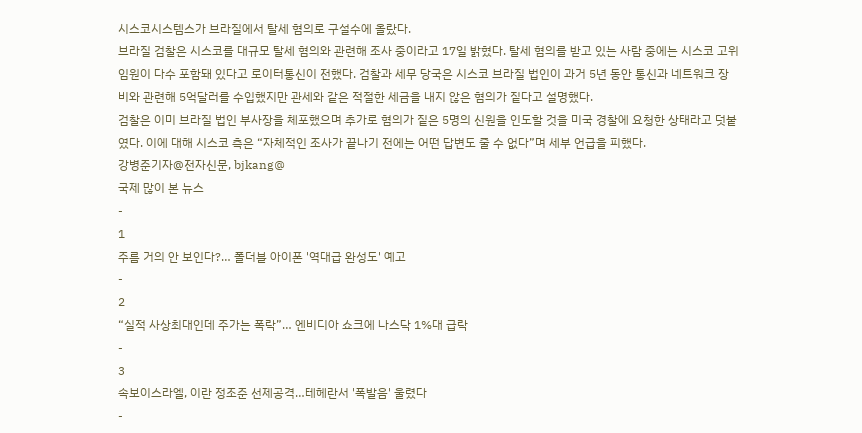시스코시스템스가 브라질에서 탈세 혐의로 구설수에 올랐다.
브라질 검찰은 시스코를 대규모 탈세 혐의와 관련해 조사 중이라고 17일 밝혔다. 탈세 혐의를 받고 있는 사람 중에는 시스코 고위 임원이 다수 포함돼 있다고 로이터통신이 전했다. 검찰과 세무 당국은 시스코 브라질 법인이 과거 5년 동안 통신과 네트워크 장비와 관련해 5억달러를 수입했지만 관세와 같은 적절한 세금을 내지 않은 혐의가 짙다고 설명했다.
검찰은 이미 브라질 법인 부사장을 체포했으며 추가로 혐의가 짙은 5명의 신원을 인도할 것을 미국 경찰에 요청한 상태라고 덧붙였다. 이에 대해 시스코 측은 “자체적인 조사가 끝나기 전에는 어떤 답변도 줄 수 없다”며 세부 언급을 피했다.
강병준기자@전자신문, bjkang@
국제 많이 본 뉴스
-
1
주름 거의 안 보인다?… 폴더블 아이폰 '역대급 완성도' 예고
-
2
“실적 사상최대인데 주가는 폭락”… 엔비디아 쇼크에 나스닥 1%대 급락
-
3
속보이스라엘, 이란 정조준 선제공격…테헤란서 '폭발음' 울렸다
-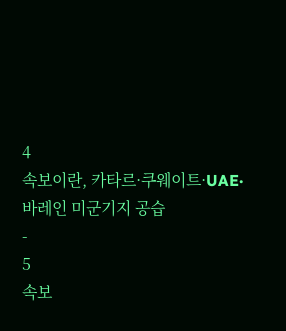4
속보이란, 카타르·쿠웨이트·UAE·바레인 미군기지 공습
-
5
속보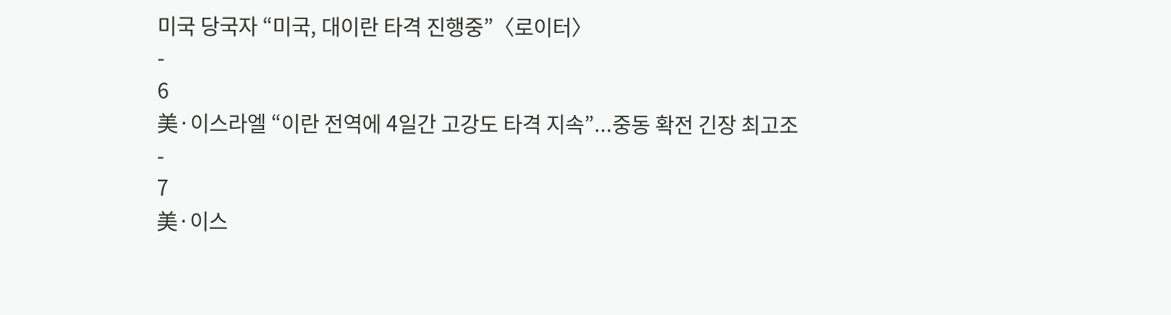미국 당국자 “미국, 대이란 타격 진행중”〈로이터〉
-
6
美·이스라엘 “이란 전역에 4일간 고강도 타격 지속”...중동 확전 긴장 최고조
-
7
美·이스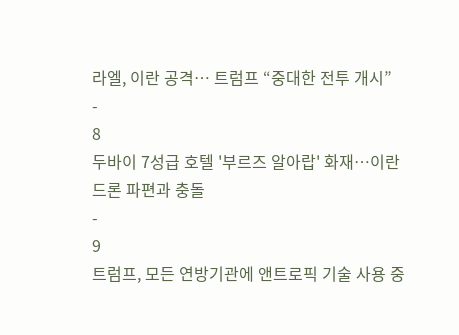라엘, 이란 공격… 트럼프 “중대한 전투 개시”
-
8
두바이 7성급 호텔 '부르즈 알아랍' 화재…이란 드론 파편과 충돌
-
9
트럼프, 모든 연방기관에 앤트로픽 기술 사용 중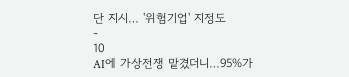단 지시… '위험기업' 지정도
-
10
AI에 가상전쟁 맡겼더니…95%가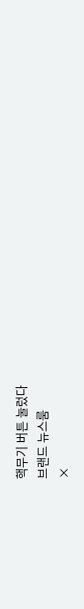핵무기 버튼 눌렀다
브랜드 뉴스룸
×